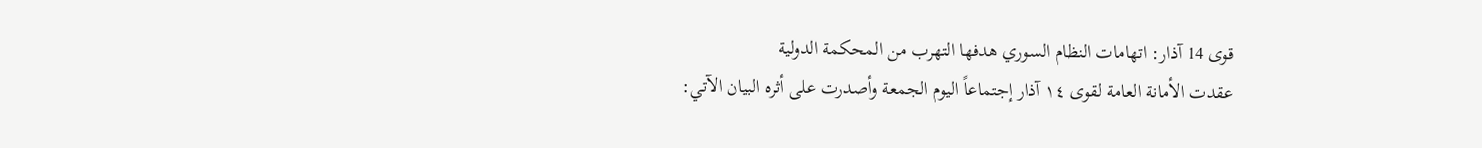قوى 14 آذار: اتهامات النظام السوري هدفها التهرب من المحكمة الدولية
عقدت الأمانة العامة لقوى ١٤ آذار إجتماعاً اليوم الجمعة وأصدرت على أثره البيان الآتي: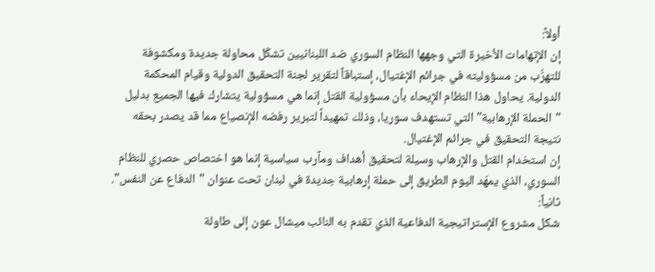أولاً:
إن الإتهامات الأخيرة التي وجهها النظام السوري ضد اللبنانيين تشكّل محاولة جديدة ومكشوفة للتهرُّب من مسؤوليته في جرائم الإغتيال، إستباقاً لتقرير لجنة التحقيق الدولية وقيام المحكمة الدولية. يحاول هذا النظام الإيحاء بأن مسؤولية القتل إنما هي مسؤولية يتشارك فيها الجميع بدليل "الحملة الإرهابية" التي تستهدف سوريا، وذلك تمهيداً لتبرير رفضه الإنصياع مما قد يصدر بحقه نتيجة التحقيق في جرائم الإغتيال.
إن استخدام القتل والإرهاب وسيلة لتحقيق أهداف ومآرب سياسية إنما هو اختصاص حصري للنظام السوري، الذي يمهّد اليوم الطريق إلى حملة إرهابية جديدة في لبنان تحت عنوان "الدفاع عن النفس".
ثانياً:
شكل مشروع الإستراتيجية الدفاعية الذي تقدم به النائب ميشال عون إلى طاولة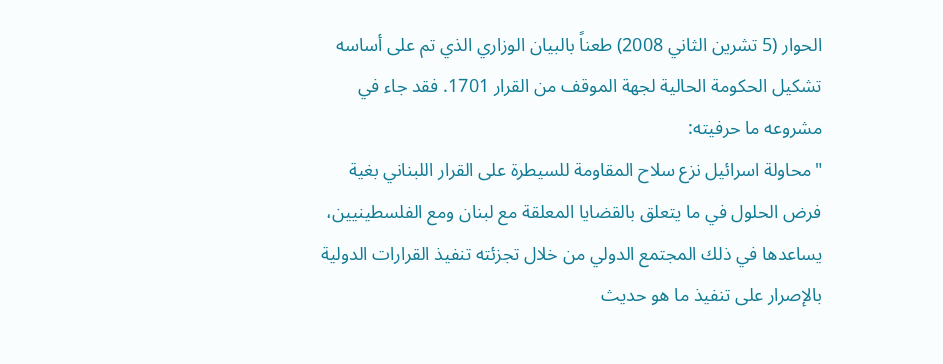الحوار (5 تشرين الثاني 2008) طعناً بالبيان الوزاري الذي تم على أساسه تشكيل الحكومة الحالية لجهة الموقف من القرار 1701. فقد جاء في مشروعه ما حرفيته:
"محاولة اسرائيل نزع سلاح المقاومة للسيطرة على القرار اللبناني بغية فرض الحلول في ما يتعلق بالقضايا المعلقة مع لبنان ومع الفلسطينيين، يساعدها في ذلك المجتمع الدولي من خلال تجزئته تنفيذ القرارات الدولية بالإصرار على تنفيذ ما هو حديث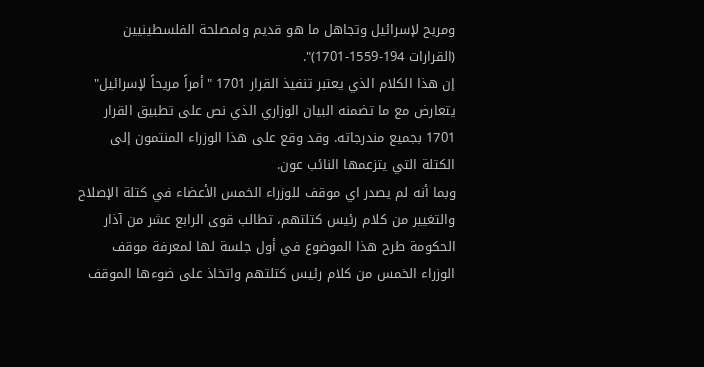ومريح لإسرائيل وتجاهل ما هو قديم ولمصلحة الفلسطينيين (القرارات 194-1559-1701)".
إن هذا الكلام الذي يعتبر تنفيذ القرار 1701 "أمراً مريحاً لإسرائيل" يتعارض مع ما تضمنه البيان الوزاري الذي نص على تطبيق القرار 1701 بجميع مندرجاته. وقد وقع على هذا الوزراء المنتمون إلى الكتلة التي يتزعمها النائب عون.
وبما أنه لم يصدر اي موقف للوزراء الخمس الأعضاء في كتلة الإصلاح والتغيير من كلام رئيس كتلتهم، تطالب قوى الرابع عشر من آذار الحكومة طرح هذا الموضوع في أول جلسة لها لمعرفة موقف الوزراء الخمس من كلام رئيس كتلتهم واتخاذ على ضوءها الموقف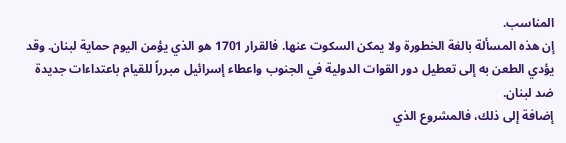المناسب.
إن هذه المسألة بالغة الخطورة ولا يمكن السكوت عنها. فالقرار 1701 هو الذي يؤمن اليوم حماية لبنان. وقد يؤدي الطعن به إلى تعطيل دور القوات الدولية في الجنوب واعطاء إسرائيل مبرراً للقيام باعتداءات جديدة ضد لبنان.
إضافة إلى ذلك، فالمشروع الذي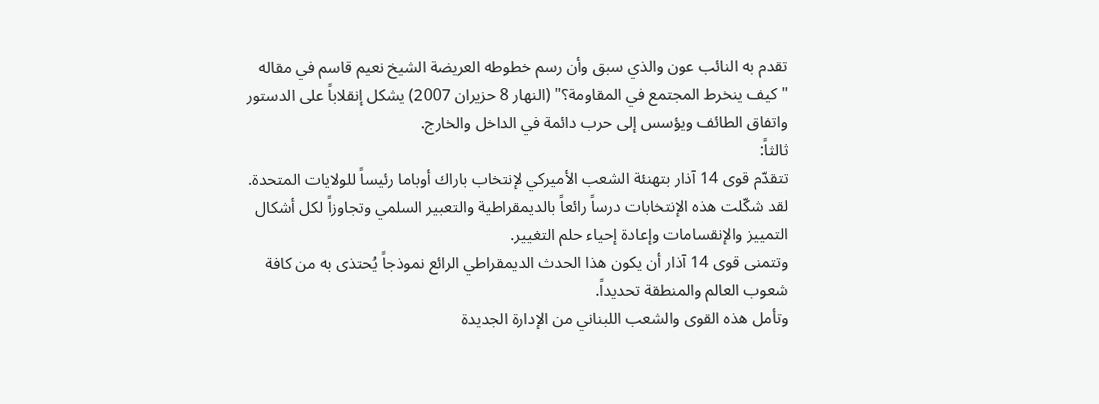تقدم به النائب عون والذي سبق وأن رسم خطوطه العريضة الشيخ نعيم قاسم في مقاله "كيف ينخرط المجتمع في المقاومة؟" (النهار 8 حزيران 2007) يشكل إنقلاباً على الدستور واتفاق الطائف ويؤسس إلى حرب دائمة في الداخل والخارج.
ثالثاً:
تتقدّم قوى 14 آذار بتهنئة الشعب الأميركي لإنتخاب باراك أوباما رئيساً للولايات المتحدة. لقد شكّلت هذه الإنتخابات درساً رائعاً بالديمقراطية والتعبير السلمي وتجاوزاً لكل أشكال التمييز والإنقسامات وإعادة إحياء حلم التغيير.
وتتمنى قوى 14 آذار أن يكون هذا الحدث الديمقراطي الرائع نموذجاً يُحتذى به من كافة شعوب العالم والمنطقة تحديداً.
وتأمل هذه القوى والشعب اللبناني من الإدارة الجديدة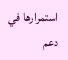استمرارها في دعم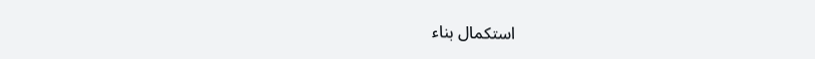استكمال بناء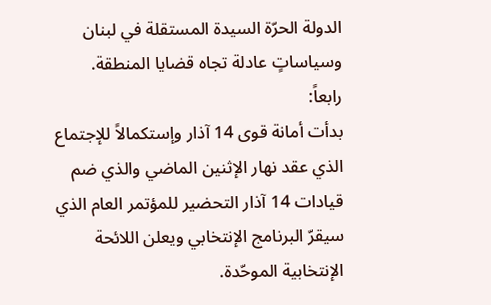الدولة الحرّة السيدة المستقلة في لبنان وسياساتٍ عادلة تجاه قضايا المنطقة.
رابعاً:
بدأت أمانة قوى 14 آذار وإستكمالاً للإجتماع الذي عقد نهار الإثنين الماضي والذي ضم قيادات 14 آذار التحضير للمؤتمر العام الذي سيقرّ البرنامج الإنتخابي ويعلن اللائحة الإنتخابية الموحّدة.